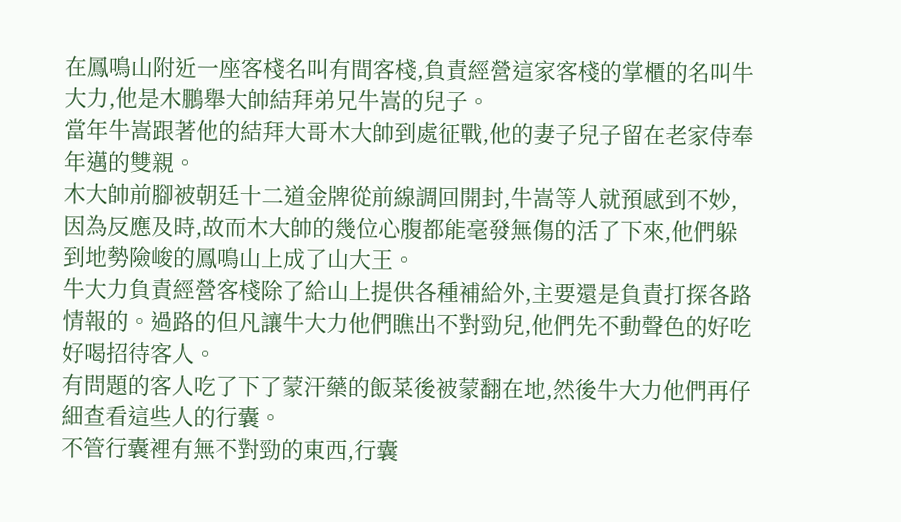在鳳鳴山附近一座客棧名叫有間客棧,負責經營這家客棧的掌櫃的名叫牛大力,他是木鵬舉大帥結拜弟兄牛嵩的兒子。
當年牛嵩跟著他的結拜大哥木大帥到處征戰,他的妻子兒子留在老家侍奉年邁的雙親。
木大帥前腳被朝廷十二道金牌從前線調回開封,牛嵩等人就預感到不妙,因為反應及時,故而木大帥的幾位心腹都能毫發無傷的活了下來,他們躲到地勢險峻的鳳鳴山上成了山大王。
牛大力負責經營客棧除了給山上提供各種補給外,主要還是負責打探各路情報的。過路的但凡讓牛大力他們瞧出不對勁兒,他們先不動聲色的好吃好喝招待客人。
有問題的客人吃了下了蒙汗藥的飯菜後被蒙翻在地,然後牛大力他們再仔細查看這些人的行囊。
不管行囊裡有無不對勁的東西,行囊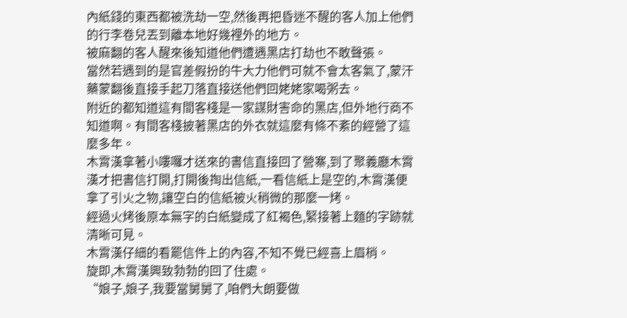內紙錢的東西都被洗劫一空,然後再把昏迷不醒的客人加上他們的行李卷兒丟到離本地好幾裡外的地方。
被麻翻的客人醒來後知道他們遭遇黑店打劫也不敢聲張。
當然若遇到的是官差假扮的牛大力他們可就不會太客氣了,蒙汗藥蒙翻後直接手起刀落直接送他們回姥姥家喝粥去。
附近的都知道這有間客棧是一家謀財害命的黑店,但外地行商不知道啊。有間客棧披著黑店的外衣就這麼有條不紊的經營了這麼多年。
木霄漢拿著小嘍囉才送來的書信直接回了營寨,到了聚義廳木霄漢才把書信打開,打開後掏出信紙,一看信紙上是空的,木霄漢便拿了引火之物,讓空白的信紙被火稍微的那麼一烤。
經過火烤後原本無字的白紙變成了紅褐色,緊接著上麵的字跡就清晰可見。
木霄漢仔細的看罷信件上的內容,不知不覺已經喜上眉梢。
旋即,木霄漢興致勃勃的回了住處。
“娘子,娘子,我要當舅舅了,咱們大朗要做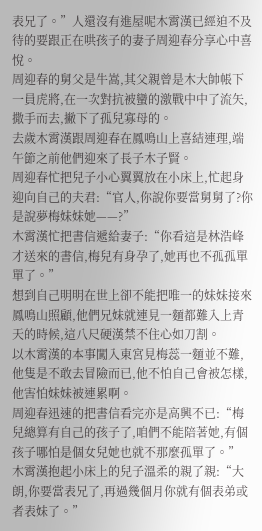表兄了。”人還沒有進屋呢木霄漢已經迫不及待的要跟正在哄孩子的妻子周迎春分享心中喜悅。
周迎春的舅父是牛嵩,其父親曾是木大帥帳下一員虎將,在一次對抗被蠻的激戰中中了流矢,撒手而去,撇下了孤兒寡母的。
去歲木霄漢跟周迎春在鳳鳴山上喜結連理,端午節之前他們迎來了長子木子賢。
周迎春忙把兒子小心翼翼放在小床上,忙起身迎向自己的夫君:“官人,你說你要當舅舅了?你是說夢梅妹妹她——?”
木霄漢忙把書信遞給妻子:“你看這是林浩峰才送來的書信,梅兒有身孕了,她再也不孤孤單單了。”
想到自己明明在世上卻不能把唯一的妹妹接來鳳鳴山照顧,他們兄妹就連見一麵都難入上青天的時候,這八尺硬漢禁不住心如刀割。
以木霄漢的本事闖入東宮見梅蕊一麵並不難,他隻是不敢去冒險而已,他不怕自己會被怎樣,他害怕妹妹被連累啊。
周迎春迅速的把書信看完亦是高興不已:“梅兒總算有自己的孩子了,咱們不能陪著她,有個孩子哪怕是個女兒她也就不那麼孤單了。”
木霄漢抱起小床上的兒子溫柔的親了親:“大朗,你要當表兄了,再過幾個月你就有個表弟或者表妹了。”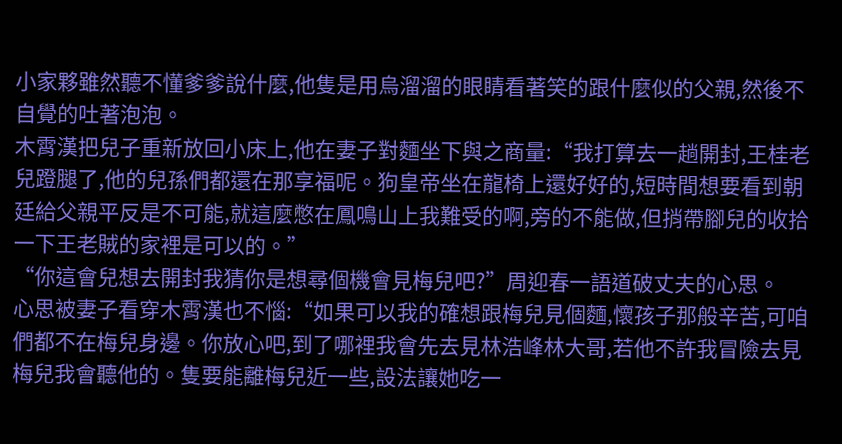小家夥雖然聽不懂爹爹說什麼,他隻是用烏溜溜的眼睛看著笑的跟什麼似的父親,然後不自覺的吐著泡泡。
木霄漢把兒子重新放回小床上,他在妻子對麵坐下與之商量:“我打算去一趟開封,王桂老兒蹬腿了,他的兒孫們都還在那享福呢。狗皇帝坐在龍椅上還好好的,短時間想要看到朝廷給父親平反是不可能,就這麼憋在鳳鳴山上我難受的啊,旁的不能做,但捎帶腳兒的收拾一下王老賊的家裡是可以的。”
“你這會兒想去開封我猜你是想尋個機會見梅兒吧?”周迎春一語道破丈夫的心思。
心思被妻子看穿木霄漢也不惱:“如果可以我的確想跟梅兒見個麵,懷孩子那般辛苦,可咱們都不在梅兒身邊。你放心吧,到了哪裡我會先去見林浩峰林大哥,若他不許我冒險去見梅兒我會聽他的。隻要能離梅兒近一些,設法讓她吃一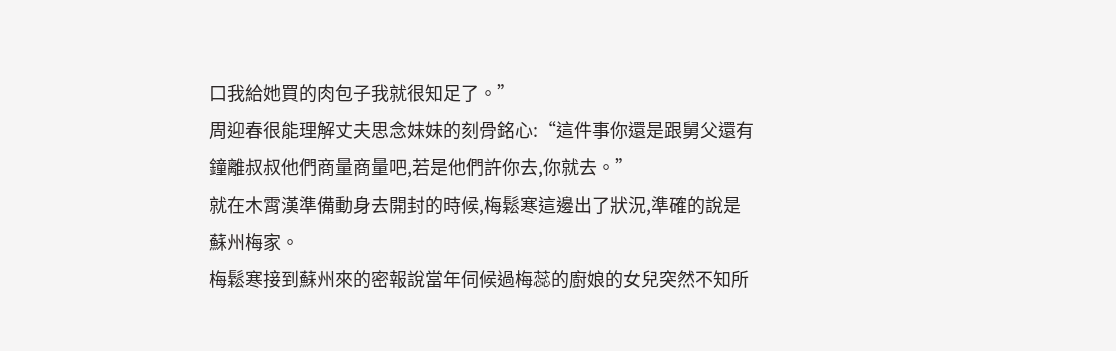口我給她買的肉包子我就很知足了。”
周迎春很能理解丈夫思念妹妹的刻骨銘心:“這件事你還是跟舅父還有鐘離叔叔他們商量商量吧,若是他們許你去,你就去。”
就在木霄漢準備動身去開封的時候,梅鬆寒這邊出了狀況,準確的說是蘇州梅家。
梅鬆寒接到蘇州來的密報說當年伺候過梅蕊的廚娘的女兒突然不知所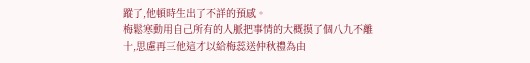蹤了,他頓時生出了不詳的預感。
梅鬆寒動用自己所有的人脈把事情的大概摸了個八九不離十,思慮再三他這才以給梅蕊送仲秋禮為由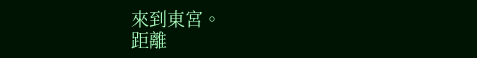來到東宮。
距離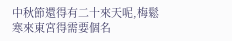中秋節還得有二十來天呢,梅鬆寒來東宮得需要個名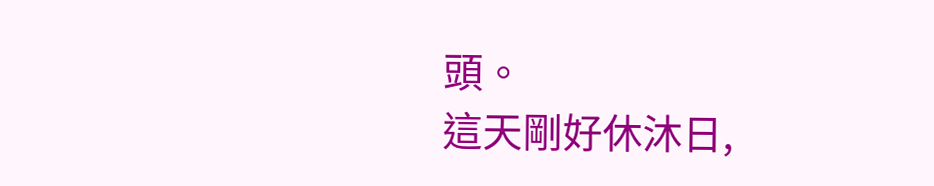頭。
這天剛好休沐日,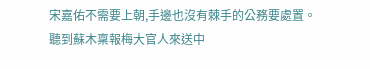宋嘉佑不需要上朝,手邊也沒有棘手的公務要處置。
聽到蘇木稟報梅大官人來送中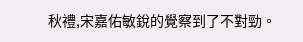秋禮,宋嘉佑敏銳的覺察到了不對勁。